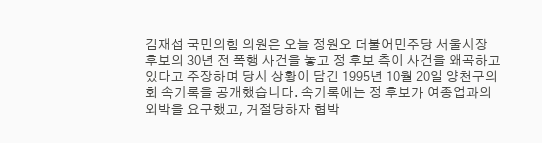김재섭 국민의힘 의원은 오늘 정원오 더불어민주당 서울시장 후보의 30년 전 폭행 사건을 놓고 정 후보 측이 사건을 왜곡하고 있다고 주장하며 당시 상황이 담긴 1995년 10월 20일 양천구의회 속기록을 공개했습니다. 속기록에는 정 후보가 여종업과의 외박을 요구했고, 거절당하자 협박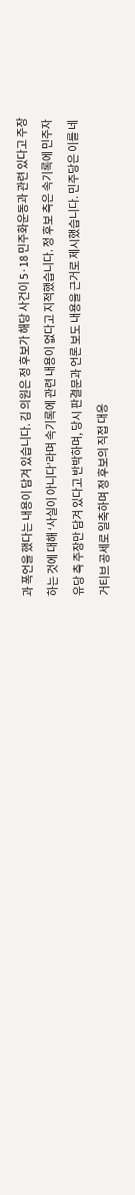과 폭언을 했다는 내용이 담겨 있습니다. 김 의원은 정 후보가 해당 사건이 5·18 민주화운동과 관련 있다고 주장하는 것에 대해 ‘사실이 아니다’라며 속기록에 관련 내용이 없다고 지적했습니다. 정 후보 측은 속기록에 민주자유당 측 주장만 담겨 있다고 반박하며, 당시 판결문과 언론 보도 내용을 근거로 제시했습니다. 민주당은 이를 네거티브 공세로 일축하며 정 후보의 직접 대응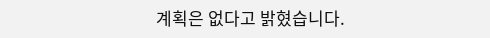계획은 없다고 밝혔습니다.